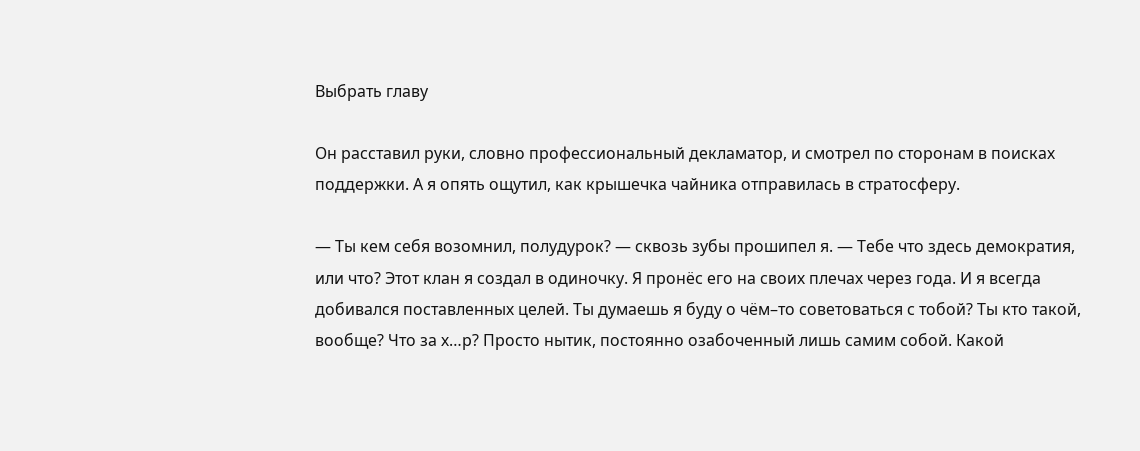Выбрать главу

Он расставил руки, словно профессиональный декламатор, и смотрел по сторонам в поисках поддержки. А я опять ощутил, как крышечка чайника отправилась в стратосферу.

— Ты кем себя возомнил, полудурок? — сквозь зубы прошипел я. — Тебе что здесь демократия, или что? Этот клан я создал в одиночку. Я пронёс его на своих плечах через года. И я всегда добивался поставленных целей. Ты думаешь я буду о чём–то советоваться с тобой? Ты кто такой, вообще? Что за х…р? Просто нытик, постоянно озабоченный лишь самим собой. Какой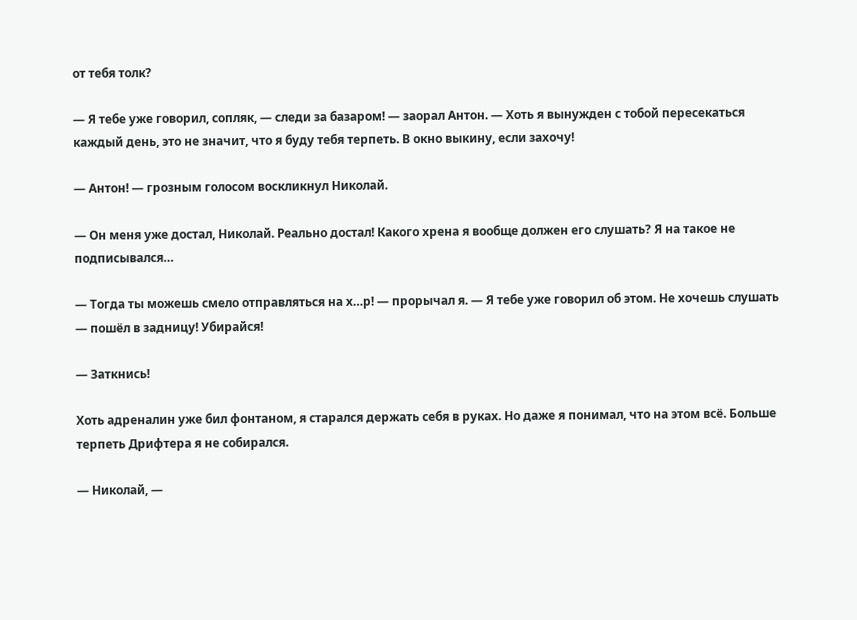от тебя толк?

— Я тебе уже говорил, сопляк, — следи за базаром! — заорал Антон. — Хоть я вынужден с тобой пересекаться каждый день, это не значит, что я буду тебя терпеть. В окно выкину, если захочу!

— Антон! — грозным голосом воскликнул Николай.

— Он меня уже достал, Николай. Реально достал! Какого хрена я вообще должен его слушать? Я на такое не подписывался…

— Тогда ты можешь смело отправляться на х…р! — прорычал я. — Я тебе уже говорил об этом. Не хочешь слушать — пошёл в задницу! Убирайся!

— Заткнись!

Хоть адреналин уже бил фонтаном, я старался держать себя в руках. Но даже я понимал, что на этом всё. Больше терпеть Дрифтера я не собирался.

— Николай, —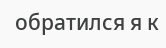обратился я к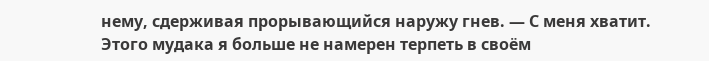нему, сдерживая прорывающийся наружу гнев. — С меня хватит. Этого мудака я больше не намерен терпеть в своём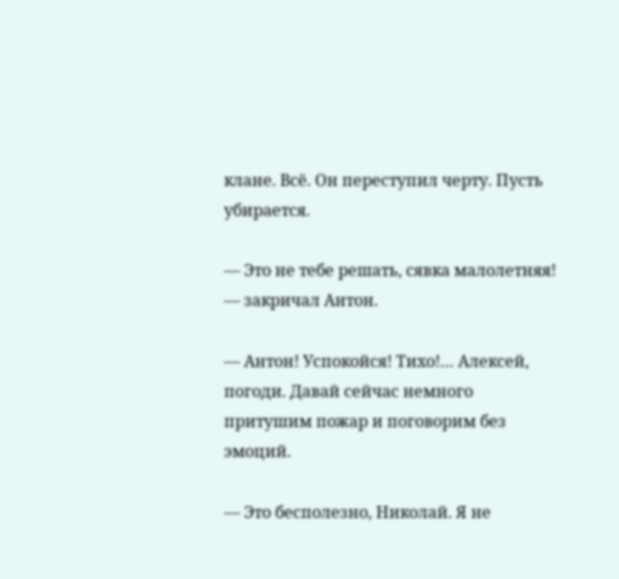клане. Всё. Он переступил черту. Пусть убирается.

— Это не тебе решать, сявка малолетняя! — закричал Антон.

— Антон! Успокойся! Тихо!… Алексей, погоди. Давай сейчас немного притушим пожар и поговорим без эмоций.

— Это бесполезно, Николай. Я не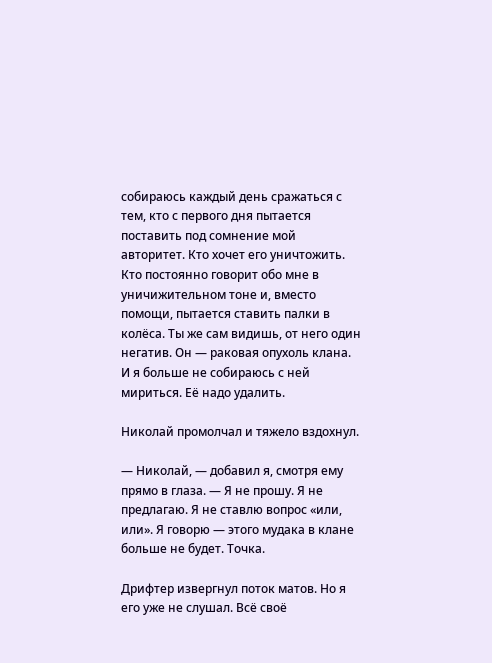собираюсь каждый день сражаться с тем, кто с первого дня пытается поставить под сомнение мой авторитет. Кто хочет его уничтожить. Кто постоянно говорит обо мне в уничижительном тоне и, вместо помощи, пытается ставить палки в колёса. Ты же сам видишь, от него один негатив. Он — раковая опухоль клана. И я больше не собираюсь с ней мириться. Её надо удалить.

Николай промолчал и тяжело вздохнул.

— Николай, — добавил я, смотря ему прямо в глаза. — Я не прошу. Я не предлагаю. Я не ставлю вопрос «или, или». Я говорю — этого мудака в клане больше не будет. Точка.

Дрифтер извергнул поток матов. Но я его уже не слушал. Всё своё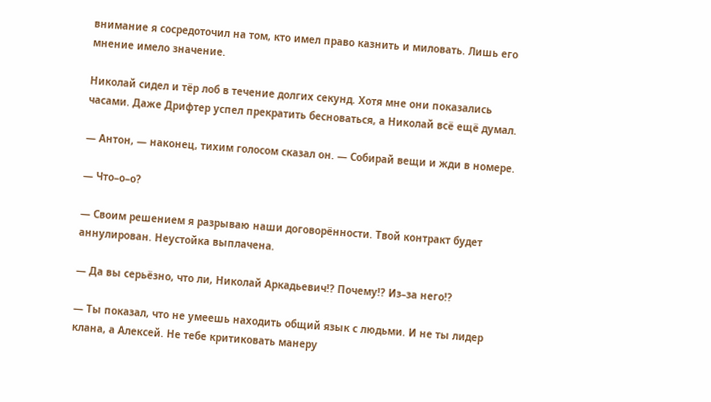внимание я сосредоточил на том, кто имел право казнить и миловать. Лишь его мнение имело значение.

Николай сидел и тёр лоб в течение долгих секунд. Хотя мне они показались часами. Даже Дрифтер успел прекратить бесноваться, а Николай всё ещё думал.

— Антон, — наконец, тихим голосом сказал он. — Собирай вещи и жди в номере.

— Что–о–о?

— Своим решением я разрываю наши договорённости. Твой контракт будет аннулирован. Неустойка выплачена.

— Да вы серьёзно, что ли, Николай Аркадьевич!? Почему!? Из–за него!?

— Ты показал, что не умеешь находить общий язык с людьми. И не ты лидер клана, а Алексей. Не тебе критиковать манеру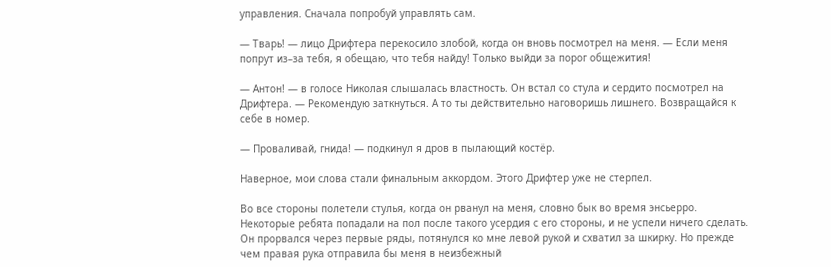управления. Сначала попробуй управлять сам.

— Тварь! — лицо Дрифтера перекосило злобой, когда он вновь посмотрел на меня. — Если меня попрут из–за тебя, я обещаю, что тебя найду! Только выйди за порог общежития!

— Антон! — в голосе Николая слышалась властность. Он встал со стула и сердито посмотрел на Дрифтера. — Рекомендую заткнуться. А то ты действительно наговоришь лишнего. Возвращайся к себе в номер.

— Проваливай, гнида! — подкинул я дров в пылающий костёр.

Наверное, мои слова стали финальным аккордом. Этого Дрифтер уже не стерпел.

Во все стороны полетели стулья, когда он рванул на меня, словно бык во время энсьерро. Некоторые ребята попадали на пол после такого усердия с его стороны, и не успели ничего сделать. Он прорвался через первые ряды, потянулся ко мне левой рукой и схватил за шкирку. Но прежде чем правая рука отправила бы меня в неизбежный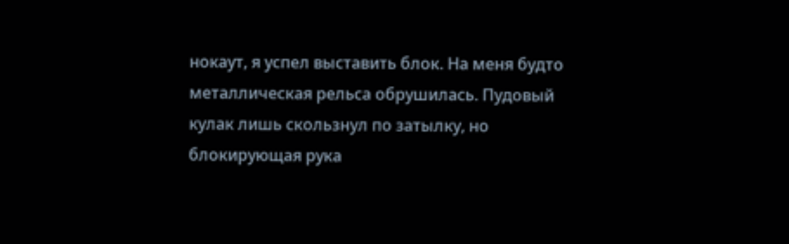нокаут, я успел выставить блок. На меня будто металлическая рельса обрушилась. Пудовый кулак лишь скользнул по затылку, но блокирующая рука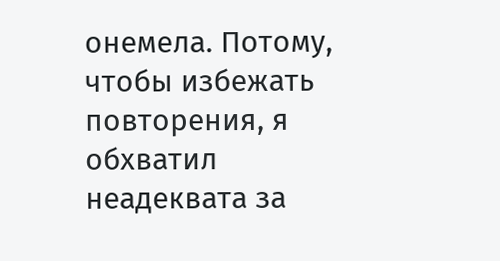онемела. Потому, чтобы избежать повторения, я обхватил неадеквата за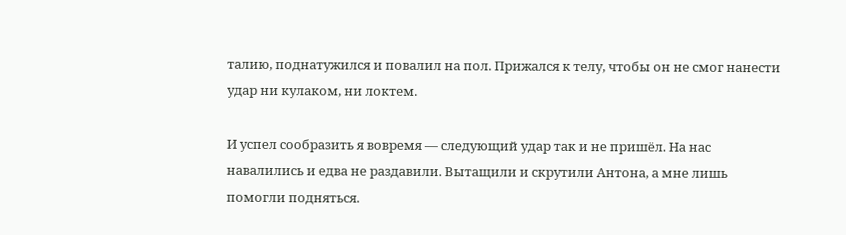талию, поднатужился и повалил на пол. Прижался к телу, чтобы он не смог нанести удар ни кулаком, ни локтем.

И успел сообразить я вовремя — следующий удар так и не пришёл. На нас навалились и едва не раздавили. Вытащили и скрутили Антона, а мне лишь помогли подняться.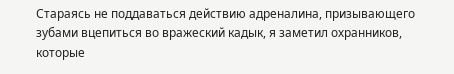Стараясь не поддаваться действию адреналина, призывающего зубами вцепиться во вражеский кадык, я заметил охранников, которые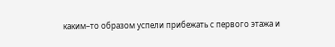каким–то образом успели прибежать с первого этажа и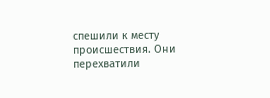спешили к месту происшествия. Они перехватили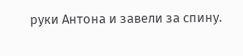руки Антона и завели за спину.